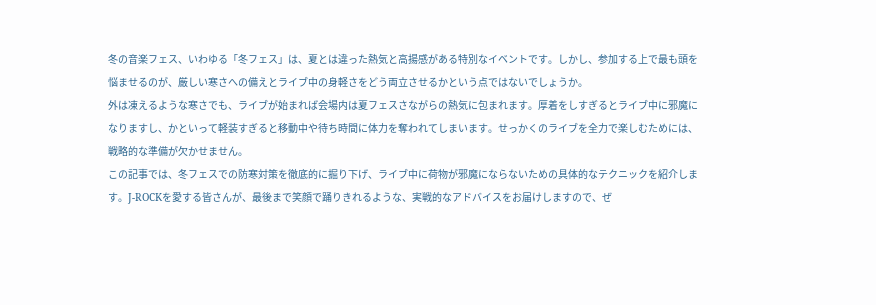冬の音楽フェス、いわゆる「冬フェス」は、夏とは違った熱気と高揚感がある特別なイベントです。しかし、参加する上で最も頭を悩ませるのが、厳しい寒さへの備えとライブ中の身軽さをどう両立させるかという点ではないでしょうか。
外は凍えるような寒さでも、ライブが始まれば会場内は夏フェスさながらの熱気に包まれます。厚着をしすぎるとライブ中に邪魔になりますし、かといって軽装すぎると移動中や待ち時間に体力を奪われてしまいます。せっかくのライブを全力で楽しむためには、戦略的な準備が欠かせません。
この記事では、冬フェスでの防寒対策を徹底的に掘り下げ、ライブ中に荷物が邪魔にならないための具体的なテクニックを紹介します。J-ROCKを愛する皆さんが、最後まで笑顔で踊りきれるような、実戦的なアドバイスをお届けしますので、ぜ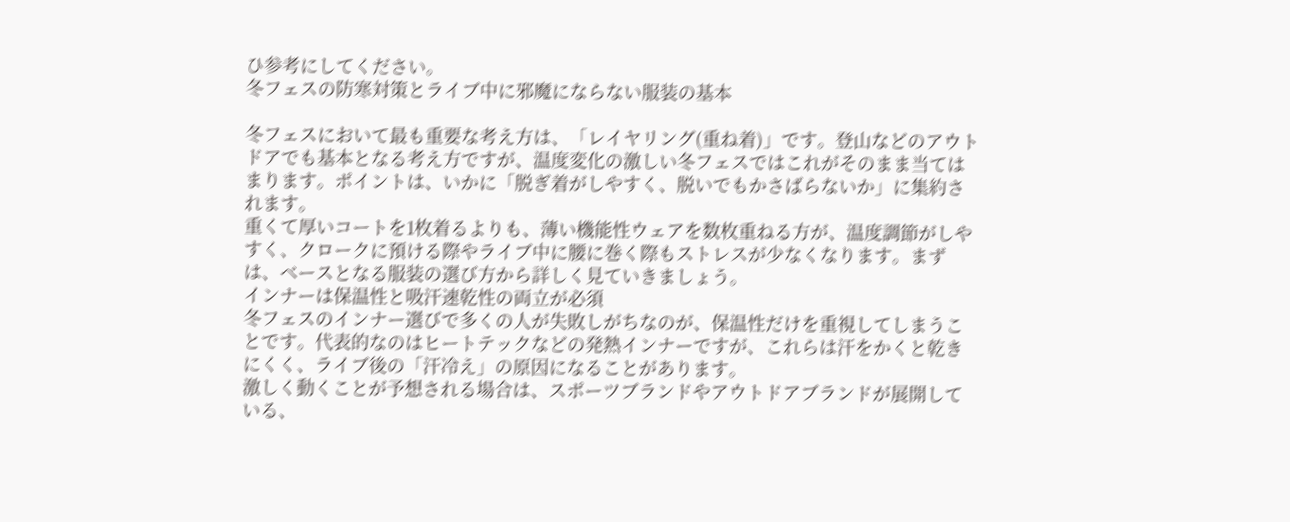ひ参考にしてください。
冬フェスの防寒対策とライブ中に邪魔にならない服装の基本

冬フェスにおいて最も重要な考え方は、「レイヤリング(重ね着)」です。登山などのアウトドアでも基本となる考え方ですが、温度変化の激しい冬フェスではこれがそのまま当てはまります。ポイントは、いかに「脱ぎ着がしやすく、脱いでもかさばらないか」に集約されます。
重くて厚いコートを1枚着るよりも、薄い機能性ウェアを数枚重ねる方が、温度調節がしやすく、クロークに預ける際やライブ中に腰に巻く際もストレスが少なくなります。まずは、ベースとなる服装の選び方から詳しく見ていきましょう。
インナーは保温性と吸汗速乾性の両立が必須
冬フェスのインナー選びで多くの人が失敗しがちなのが、保温性だけを重視してしまうことです。代表的なのはヒートテックなどの発熱インナーですが、これらは汗をかくと乾きにくく、ライブ後の「汗冷え」の原因になることがあります。
激しく動くことが予想される場合は、スポーツブランドやアウトドアブランドが展開している、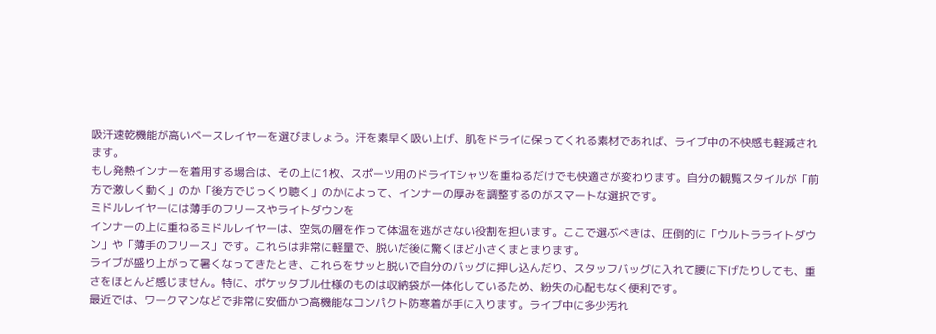吸汗速乾機能が高いベースレイヤーを選びましょう。汗を素早く吸い上げ、肌をドライに保ってくれる素材であれば、ライブ中の不快感も軽減されます。
もし発熱インナーを着用する場合は、その上に1枚、スポーツ用のドライTシャツを重ねるだけでも快適さが変わります。自分の観覧スタイルが「前方で激しく動く」のか「後方でじっくり聴く」のかによって、インナーの厚みを調整するのがスマートな選択です。
ミドルレイヤーには薄手のフリースやライトダウンを
インナーの上に重ねるミドルレイヤーは、空気の層を作って体温を逃がさない役割を担います。ここで選ぶべきは、圧倒的に「ウルトラライトダウン」や「薄手のフリース」です。これらは非常に軽量で、脱いだ後に驚くほど小さくまとまります。
ライブが盛り上がって暑くなってきたとき、これらをサッと脱いで自分のバッグに押し込んだり、スタッフバッグに入れて腰に下げたりしても、重さをほとんど感じません。特に、ポケッタブル仕様のものは収納袋が一体化しているため、紛失の心配もなく便利です。
最近では、ワークマンなどで非常に安価かつ高機能なコンパクト防寒着が手に入ります。ライブ中に多少汚れ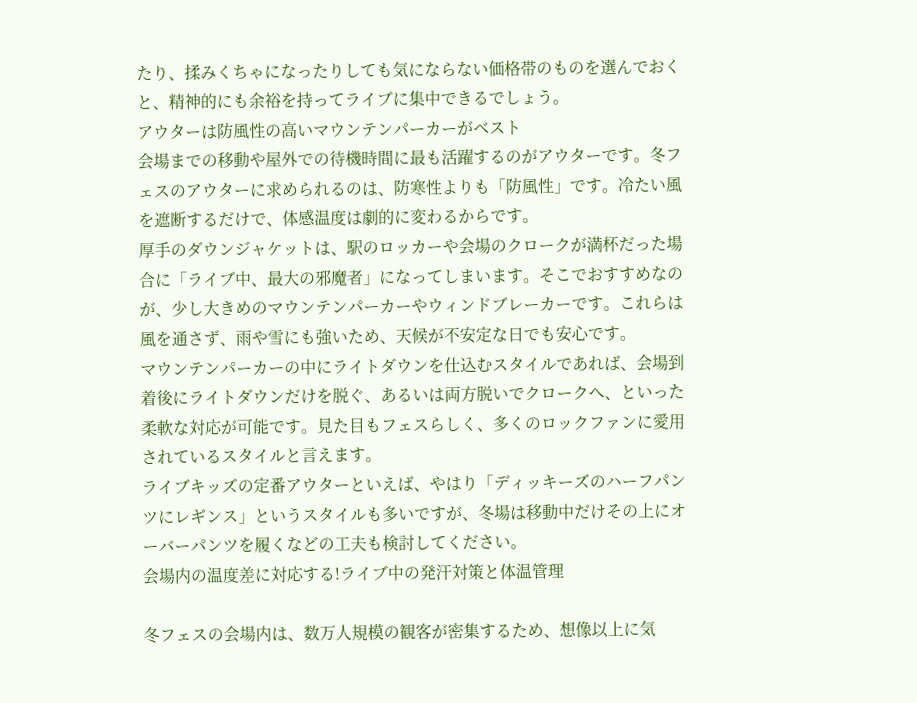たり、揉みくちゃになったりしても気にならない価格帯のものを選んでおくと、精神的にも余裕を持ってライブに集中できるでしょう。
アウターは防風性の高いマウンテンパーカーがベスト
会場までの移動や屋外での待機時間に最も活躍するのがアウターです。冬フェスのアウターに求められるのは、防寒性よりも「防風性」です。冷たい風を遮断するだけで、体感温度は劇的に変わるからです。
厚手のダウンジャケットは、駅のロッカーや会場のクロークが満杯だった場合に「ライブ中、最大の邪魔者」になってしまいます。そこでおすすめなのが、少し大きめのマウンテンパーカーやウィンドブレーカーです。これらは風を通さず、雨や雪にも強いため、天候が不安定な日でも安心です。
マウンテンパーカーの中にライトダウンを仕込むスタイルであれば、会場到着後にライトダウンだけを脱ぐ、あるいは両方脱いでクロークへ、といった柔軟な対応が可能です。見た目もフェスらしく、多くのロックファンに愛用されているスタイルと言えます。
ライブキッズの定番アウターといえば、やはり「ディッキーズのハーフパンツにレギンス」というスタイルも多いですが、冬場は移動中だけその上にオーバーパンツを履くなどの工夫も検討してください。
会場内の温度差に対応する!ライブ中の発汗対策と体温管理

冬フェスの会場内は、数万人規模の観客が密集するため、想像以上に気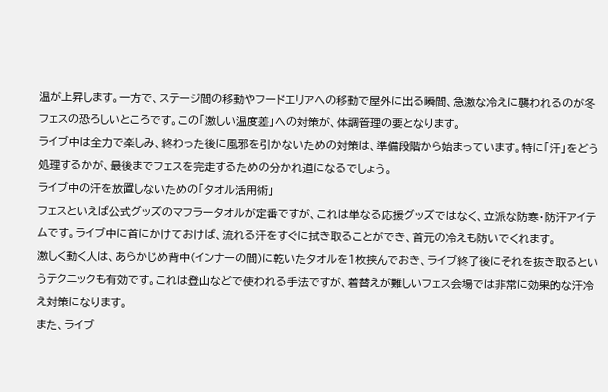温が上昇します。一方で、ステージ間の移動やフードエリアへの移動で屋外に出る瞬間、急激な冷えに襲われるのが冬フェスの恐ろしいところです。この「激しい温度差」への対策が、体調管理の要となります。
ライブ中は全力で楽しみ、終わった後に風邪を引かないための対策は、準備段階から始まっています。特に「汗」をどう処理するかが、最後までフェスを完走するための分かれ道になるでしょう。
ライブ中の汗を放置しないための「タオル活用術」
フェスといえば公式グッズのマフラータオルが定番ですが、これは単なる応援グッズではなく、立派な防寒・防汗アイテムです。ライブ中に首にかけておけば、流れる汗をすぐに拭き取ることができ、首元の冷えも防いでくれます。
激しく動く人は、あらかじめ背中(インナーの間)に乾いたタオルを1枚挟んでおき、ライブ終了後にそれを抜き取るというテクニックも有効です。これは登山などで使われる手法ですが、着替えが難しいフェス会場では非常に効果的な汗冷え対策になります。
また、ライブ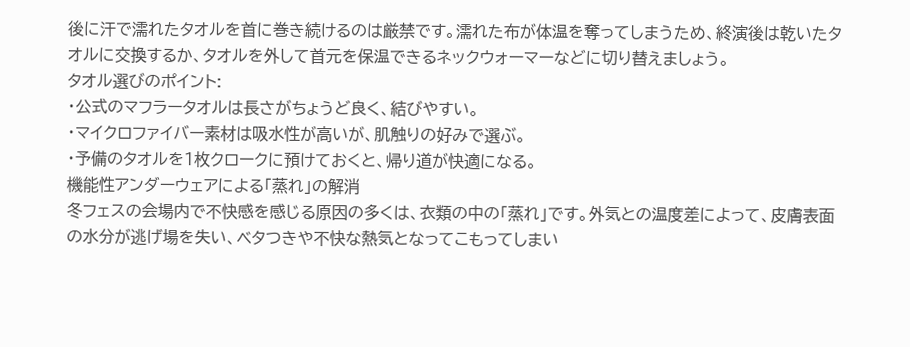後に汗で濡れたタオルを首に巻き続けるのは厳禁です。濡れた布が体温を奪ってしまうため、終演後は乾いたタオルに交換するか、タオルを外して首元を保温できるネックウォーマーなどに切り替えましょう。
タオル選びのポイント:
・公式のマフラータオルは長さがちょうど良く、結びやすい。
・マイクロファイバー素材は吸水性が高いが、肌触りの好みで選ぶ。
・予備のタオルを1枚クロークに預けておくと、帰り道が快適になる。
機能性アンダーウェアによる「蒸れ」の解消
冬フェスの会場内で不快感を感じる原因の多くは、衣類の中の「蒸れ」です。外気との温度差によって、皮膚表面の水分が逃げ場を失い、ベタつきや不快な熱気となってこもってしまい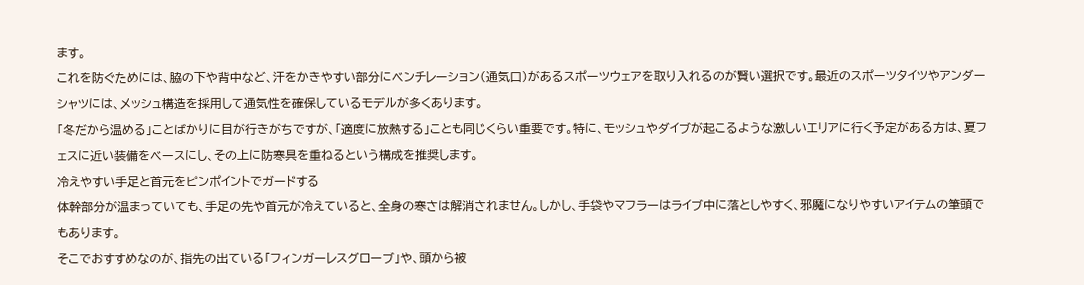ます。
これを防ぐためには、脇の下や背中など、汗をかきやすい部分にベンチレーション(通気口)があるスポーツウェアを取り入れるのが賢い選択です。最近のスポーツタイツやアンダーシャツには、メッシュ構造を採用して通気性を確保しているモデルが多くあります。
「冬だから温める」ことばかりに目が行きがちですが、「適度に放熱する」ことも同じくらい重要です。特に、モッシュやダイブが起こるような激しいエリアに行く予定がある方は、夏フェスに近い装備をベースにし、その上に防寒具を重ねるという構成を推奨します。
冷えやすい手足と首元をピンポイントでガードする
体幹部分が温まっていても、手足の先や首元が冷えていると、全身の寒さは解消されません。しかし、手袋やマフラーはライブ中に落としやすく、邪魔になりやすいアイテムの筆頭でもあります。
そこでおすすめなのが、指先の出ている「フィンガーレスグローブ」や、頭から被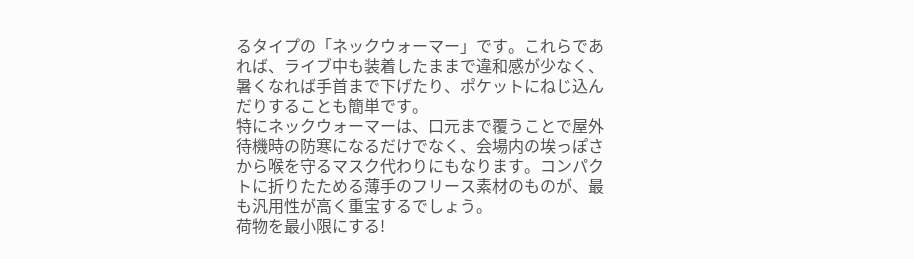るタイプの「ネックウォーマー」です。これらであれば、ライブ中も装着したままで違和感が少なく、暑くなれば手首まで下げたり、ポケットにねじ込んだりすることも簡単です。
特にネックウォーマーは、口元まで覆うことで屋外待機時の防寒になるだけでなく、会場内の埃っぽさから喉を守るマスク代わりにもなります。コンパクトに折りたためる薄手のフリース素材のものが、最も汎用性が高く重宝するでしょう。
荷物を最小限にする!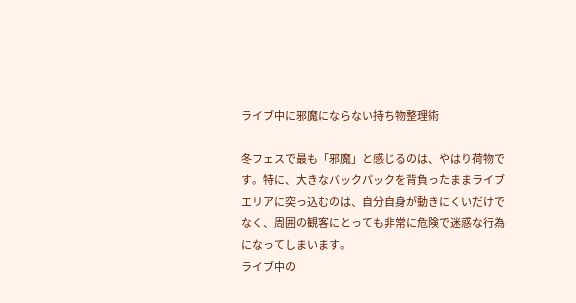ライブ中に邪魔にならない持ち物整理術

冬フェスで最も「邪魔」と感じるのは、やはり荷物です。特に、大きなバックパックを背負ったままライブエリアに突っ込むのは、自分自身が動きにくいだけでなく、周囲の観客にとっても非常に危険で迷惑な行為になってしまいます。
ライブ中の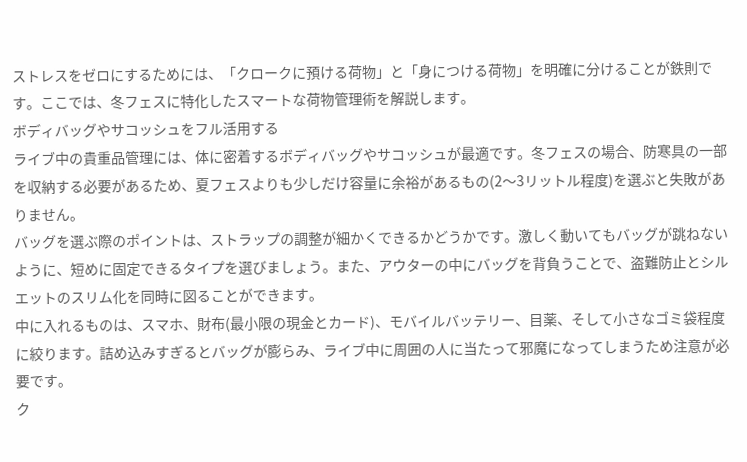ストレスをゼロにするためには、「クロークに預ける荷物」と「身につける荷物」を明確に分けることが鉄則です。ここでは、冬フェスに特化したスマートな荷物管理術を解説します。
ボディバッグやサコッシュをフル活用する
ライブ中の貴重品管理には、体に密着するボディバッグやサコッシュが最適です。冬フェスの場合、防寒具の一部を収納する必要があるため、夏フェスよりも少しだけ容量に余裕があるもの(2〜3リットル程度)を選ぶと失敗がありません。
バッグを選ぶ際のポイントは、ストラップの調整が細かくできるかどうかです。激しく動いてもバッグが跳ねないように、短めに固定できるタイプを選びましょう。また、アウターの中にバッグを背負うことで、盗難防止とシルエットのスリム化を同時に図ることができます。
中に入れるものは、スマホ、財布(最小限の現金とカード)、モバイルバッテリー、目薬、そして小さなゴミ袋程度に絞ります。詰め込みすぎるとバッグが膨らみ、ライブ中に周囲の人に当たって邪魔になってしまうため注意が必要です。
ク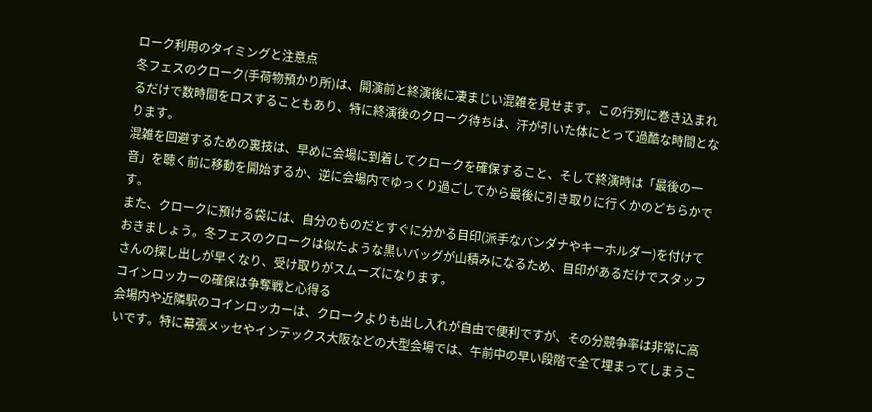ローク利用のタイミングと注意点
冬フェスのクローク(手荷物預かり所)は、開演前と終演後に凄まじい混雑を見せます。この行列に巻き込まれるだけで数時間をロスすることもあり、特に終演後のクローク待ちは、汗が引いた体にとって過酷な時間となります。
混雑を回避するための裏技は、早めに会場に到着してクロークを確保すること、そして終演時は「最後の一音」を聴く前に移動を開始するか、逆に会場内でゆっくり過ごしてから最後に引き取りに行くかのどちらかです。
また、クロークに預ける袋には、自分のものだとすぐに分かる目印(派手なバンダナやキーホルダー)を付けておきましょう。冬フェスのクロークは似たような黒いバッグが山積みになるため、目印があるだけでスタッフさんの探し出しが早くなり、受け取りがスムーズになります。
コインロッカーの確保は争奪戦と心得る
会場内や近隣駅のコインロッカーは、クロークよりも出し入れが自由で便利ですが、その分競争率は非常に高いです。特に幕張メッセやインテックス大阪などの大型会場では、午前中の早い段階で全て埋まってしまうこ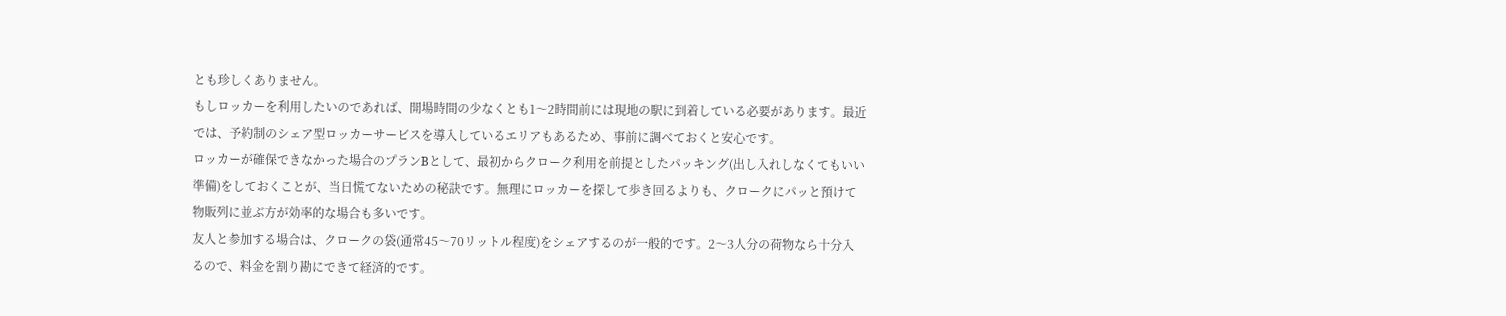とも珍しくありません。
もしロッカーを利用したいのであれば、開場時間の少なくとも1〜2時間前には現地の駅に到着している必要があります。最近では、予約制のシェア型ロッカーサービスを導入しているエリアもあるため、事前に調べておくと安心です。
ロッカーが確保できなかった場合のプランBとして、最初からクローク利用を前提としたパッキング(出し入れしなくてもいい準備)をしておくことが、当日慌てないための秘訣です。無理にロッカーを探して歩き回るよりも、クロークにパッと預けて物販列に並ぶ方が効率的な場合も多いです。
友人と参加する場合は、クロークの袋(通常45〜70リットル程度)をシェアするのが一般的です。2〜3人分の荷物なら十分入るので、料金を割り勘にできて経済的です。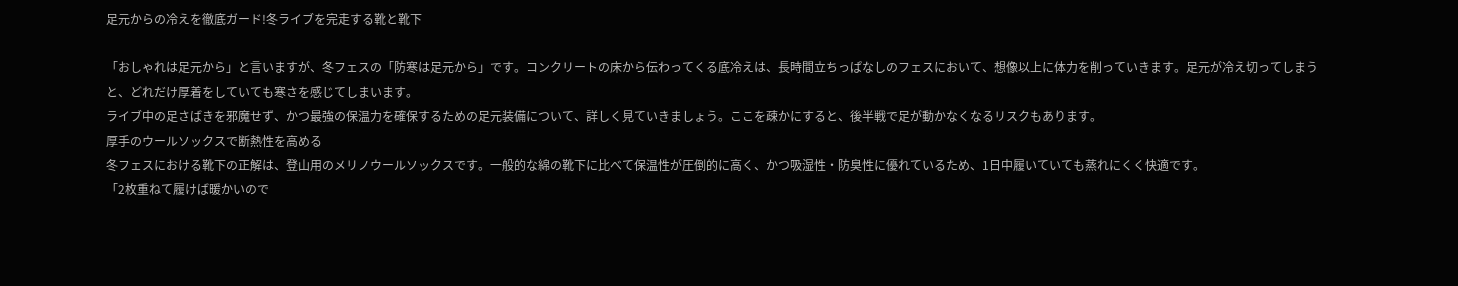足元からの冷えを徹底ガード!冬ライブを完走する靴と靴下

「おしゃれは足元から」と言いますが、冬フェスの「防寒は足元から」です。コンクリートの床から伝わってくる底冷えは、長時間立ちっぱなしのフェスにおいて、想像以上に体力を削っていきます。足元が冷え切ってしまうと、どれだけ厚着をしていても寒さを感じてしまいます。
ライブ中の足さばきを邪魔せず、かつ最強の保温力を確保するための足元装備について、詳しく見ていきましょう。ここを疎かにすると、後半戦で足が動かなくなるリスクもあります。
厚手のウールソックスで断熱性を高める
冬フェスにおける靴下の正解は、登山用のメリノウールソックスです。一般的な綿の靴下に比べて保温性が圧倒的に高く、かつ吸湿性・防臭性に優れているため、1日中履いていても蒸れにくく快適です。
「2枚重ねて履けば暖かいので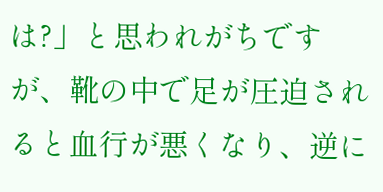は?」と思われがちですが、靴の中で足が圧迫されると血行が悪くなり、逆に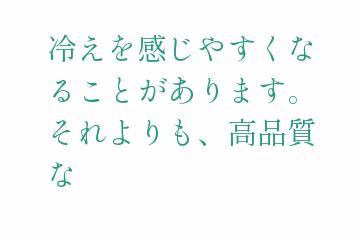冷えを感じやすくなることがあります。それよりも、高品質な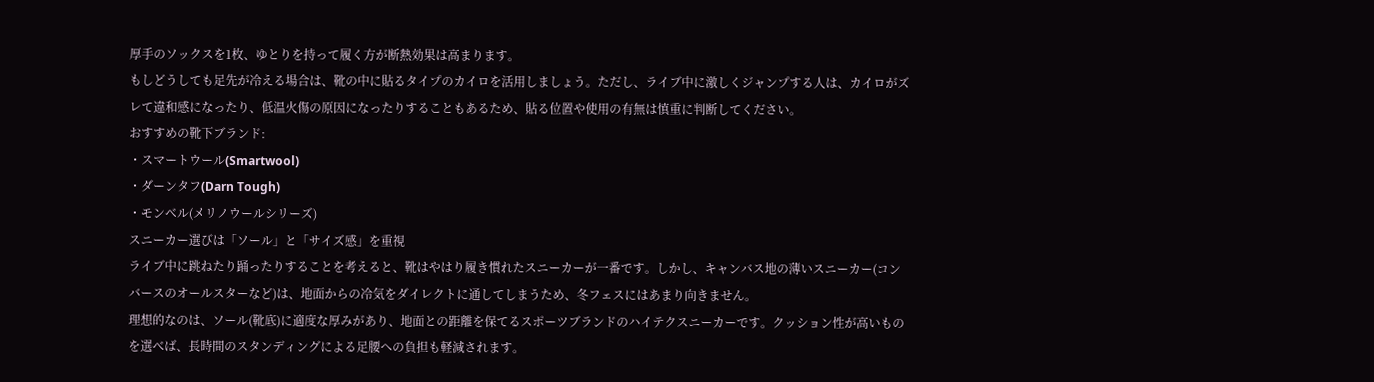厚手のソックスを1枚、ゆとりを持って履く方が断熱効果は高まります。
もしどうしても足先が冷える場合は、靴の中に貼るタイプのカイロを活用しましょう。ただし、ライブ中に激しくジャンプする人は、カイロがズレて違和感になったり、低温火傷の原因になったりすることもあるため、貼る位置や使用の有無は慎重に判断してください。
おすすめの靴下ブランド:
・スマートウール(Smartwool)
・ダーンタフ(Darn Tough)
・モンベル(メリノウールシリーズ)
スニーカー選びは「ソール」と「サイズ感」を重視
ライブ中に跳ねたり踊ったりすることを考えると、靴はやはり履き慣れたスニーカーが一番です。しかし、キャンバス地の薄いスニーカー(コンバースのオールスターなど)は、地面からの冷気をダイレクトに通してしまうため、冬フェスにはあまり向きません。
理想的なのは、ソール(靴底)に適度な厚みがあり、地面との距離を保てるスポーツブランドのハイテクスニーカーです。クッション性が高いものを選べば、長時間のスタンディングによる足腰への負担も軽減されます。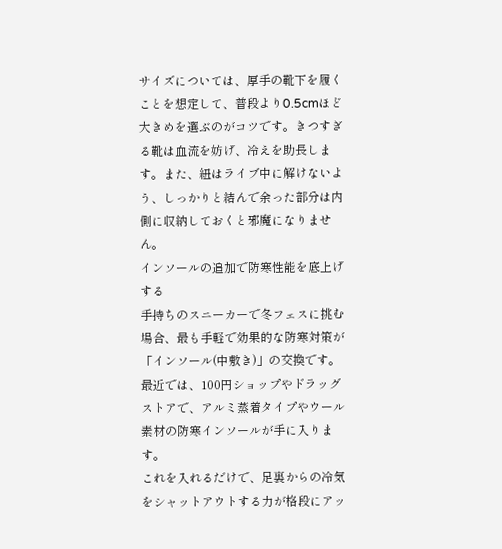サイズについては、厚手の靴下を履くことを想定して、普段より0.5cmほど大きめを選ぶのがコツです。きつすぎる靴は血流を妨げ、冷えを助長します。また、紐はライブ中に解けないよう、しっかりと結んで余った部分は内側に収納しておくと邪魔になりません。
インソールの追加で防寒性能を底上げする
手持ちのスニーカーで冬フェスに挑む場合、最も手軽で効果的な防寒対策が「インソール(中敷き)」の交換です。最近では、100円ショップやドラッグストアで、アルミ蒸着タイプやウール素材の防寒インソールが手に入ります。
これを入れるだけで、足裏からの冷気をシャットアウトする力が格段にアッ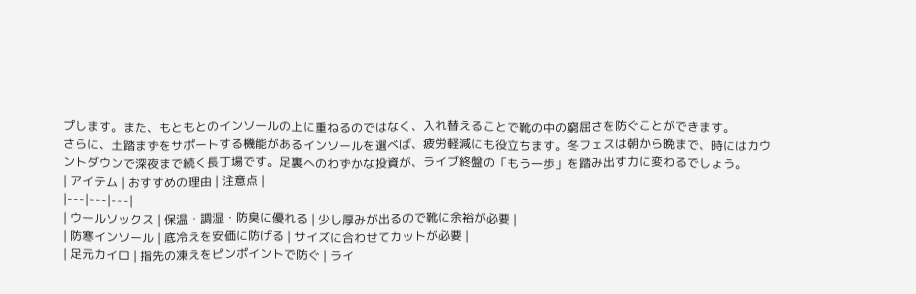プします。また、もともとのインソールの上に重ねるのではなく、入れ替えることで靴の中の窮屈さを防ぐことができます。
さらに、土踏まずをサポートする機能があるインソールを選べば、疲労軽減にも役立ちます。冬フェスは朝から晩まで、時にはカウントダウンで深夜まで続く長丁場です。足裏へのわずかな投資が、ライブ終盤の「もう一歩」を踏み出す力に変わるでしょう。
| アイテム | おすすめの理由 | 注意点 |
|---|---|---|
| ウールソックス | 保温・調湿・防臭に優れる | 少し厚みが出るので靴に余裕が必要 |
| 防寒インソール | 底冷えを安価に防げる | サイズに合わせてカットが必要 |
| 足元カイロ | 指先の凍えをピンポイントで防ぐ | ライ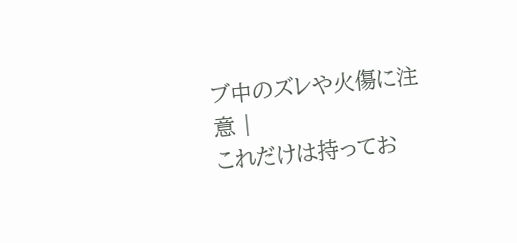ブ中のズレや火傷に注意 |
これだけは持ってお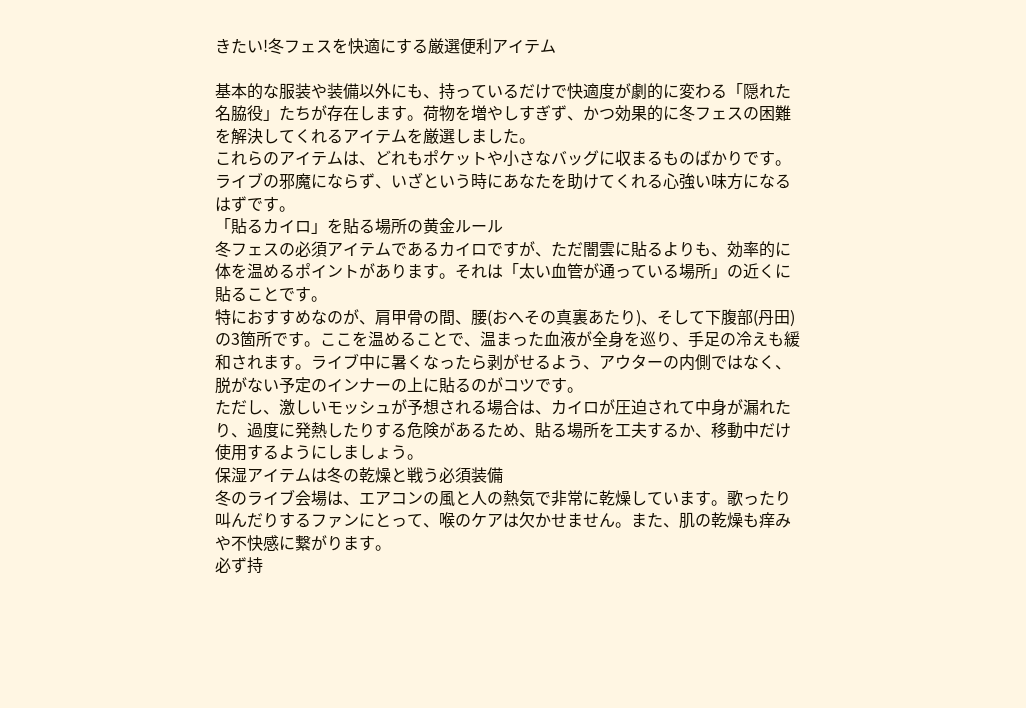きたい!冬フェスを快適にする厳選便利アイテム

基本的な服装や装備以外にも、持っているだけで快適度が劇的に変わる「隠れた名脇役」たちが存在します。荷物を増やしすぎず、かつ効果的に冬フェスの困難を解決してくれるアイテムを厳選しました。
これらのアイテムは、どれもポケットや小さなバッグに収まるものばかりです。ライブの邪魔にならず、いざという時にあなたを助けてくれる心強い味方になるはずです。
「貼るカイロ」を貼る場所の黄金ルール
冬フェスの必須アイテムであるカイロですが、ただ闇雲に貼るよりも、効率的に体を温めるポイントがあります。それは「太い血管が通っている場所」の近くに貼ることです。
特におすすめなのが、肩甲骨の間、腰(おへその真裏あたり)、そして下腹部(丹田)の3箇所です。ここを温めることで、温まった血液が全身を巡り、手足の冷えも緩和されます。ライブ中に暑くなったら剥がせるよう、アウターの内側ではなく、脱がない予定のインナーの上に貼るのがコツです。
ただし、激しいモッシュが予想される場合は、カイロが圧迫されて中身が漏れたり、過度に発熱したりする危険があるため、貼る場所を工夫するか、移動中だけ使用するようにしましょう。
保湿アイテムは冬の乾燥と戦う必須装備
冬のライブ会場は、エアコンの風と人の熱気で非常に乾燥しています。歌ったり叫んだりするファンにとって、喉のケアは欠かせません。また、肌の乾燥も痒みや不快感に繋がります。
必ず持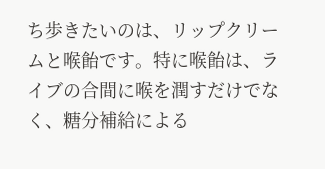ち歩きたいのは、リップクリームと喉飴です。特に喉飴は、ライブの合間に喉を潤すだけでなく、糖分補給による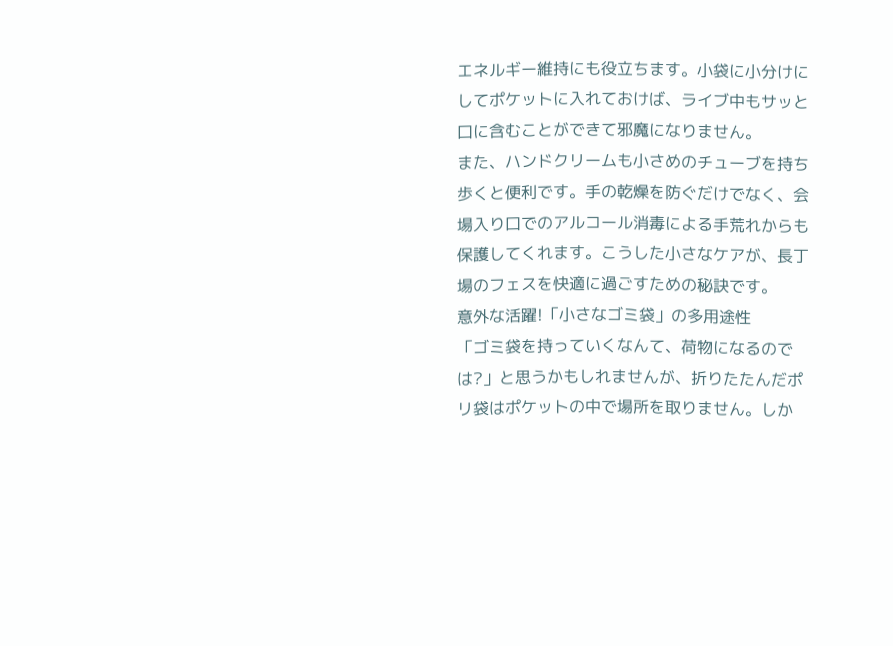エネルギー維持にも役立ちます。小袋に小分けにしてポケットに入れておけば、ライブ中もサッと口に含むことができて邪魔になりません。
また、ハンドクリームも小さめのチューブを持ち歩くと便利です。手の乾燥を防ぐだけでなく、会場入り口でのアルコール消毒による手荒れからも保護してくれます。こうした小さなケアが、長丁場のフェスを快適に過ごすための秘訣です。
意外な活躍!「小さなゴミ袋」の多用途性
「ゴミ袋を持っていくなんて、荷物になるのでは?」と思うかもしれませんが、折りたたんだポリ袋はポケットの中で場所を取りません。しか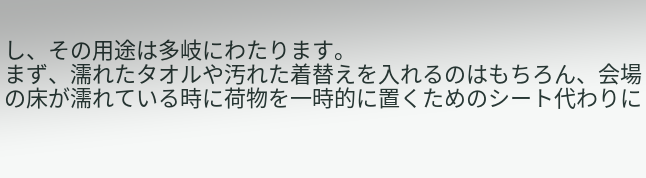し、その用途は多岐にわたります。
まず、濡れたタオルや汚れた着替えを入れるのはもちろん、会場の床が濡れている時に荷物を一時的に置くためのシート代わりに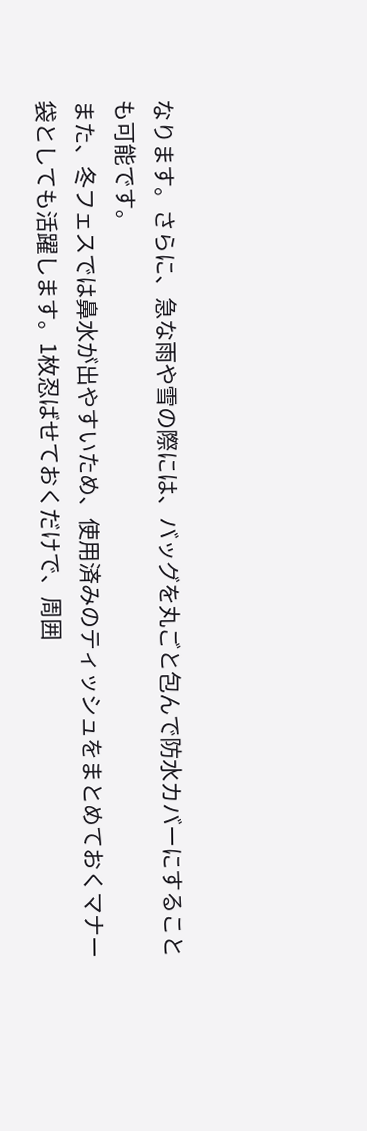なります。さらに、急な雨や雪の際には、バッグを丸ごと包んで防水カバーにすることも可能です。
また、冬フェスでは鼻水が出やすいため、使用済みのティッシュをまとめておくマナー袋としても活躍します。1枚忍ばせておくだけで、周囲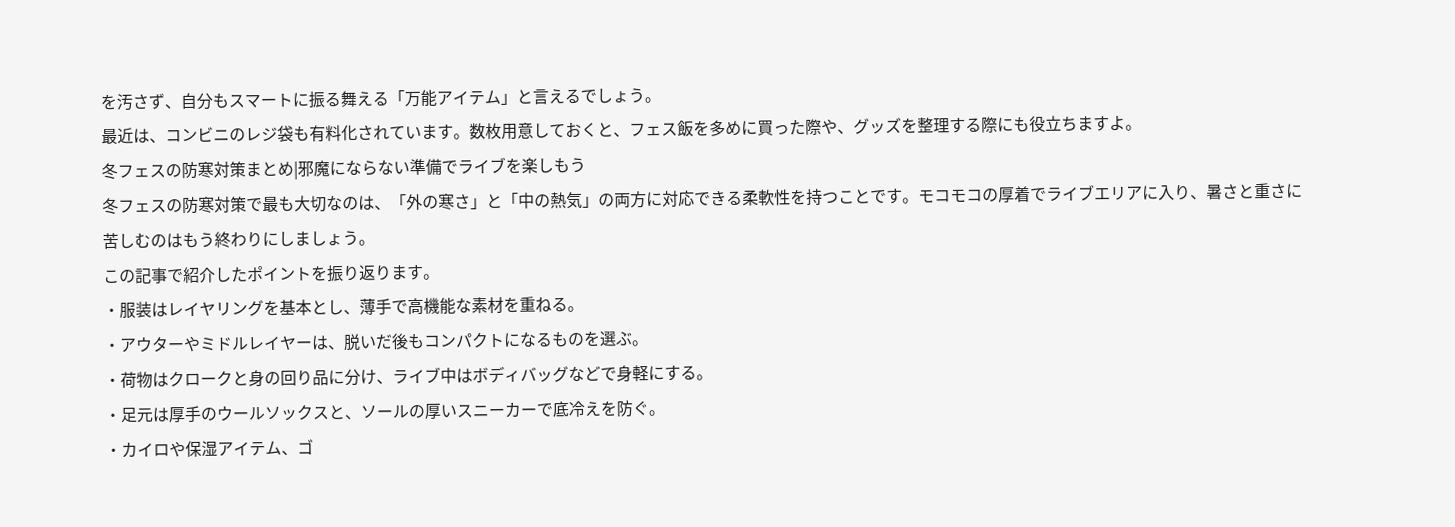を汚さず、自分もスマートに振る舞える「万能アイテム」と言えるでしょう。
最近は、コンビニのレジ袋も有料化されています。数枚用意しておくと、フェス飯を多めに買った際や、グッズを整理する際にも役立ちますよ。
冬フェスの防寒対策まとめ|邪魔にならない準備でライブを楽しもう
冬フェスの防寒対策で最も大切なのは、「外の寒さ」と「中の熱気」の両方に対応できる柔軟性を持つことです。モコモコの厚着でライブエリアに入り、暑さと重さに苦しむのはもう終わりにしましょう。
この記事で紹介したポイントを振り返ります。
・服装はレイヤリングを基本とし、薄手で高機能な素材を重ねる。
・アウターやミドルレイヤーは、脱いだ後もコンパクトになるものを選ぶ。
・荷物はクロークと身の回り品に分け、ライブ中はボディバッグなどで身軽にする。
・足元は厚手のウールソックスと、ソールの厚いスニーカーで底冷えを防ぐ。
・カイロや保湿アイテム、ゴ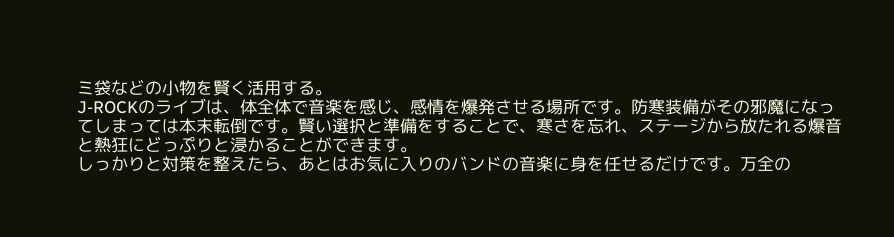ミ袋などの小物を賢く活用する。
J-ROCKのライブは、体全体で音楽を感じ、感情を爆発させる場所です。防寒装備がその邪魔になってしまっては本末転倒です。賢い選択と準備をすることで、寒さを忘れ、ステージから放たれる爆音と熱狂にどっぷりと浸かることができます。
しっかりと対策を整えたら、あとはお気に入りのバンドの音楽に身を任せるだけです。万全の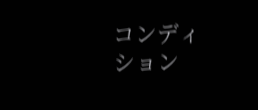コンディション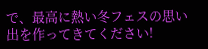で、最高に熱い冬フェスの思い出を作ってきてください!